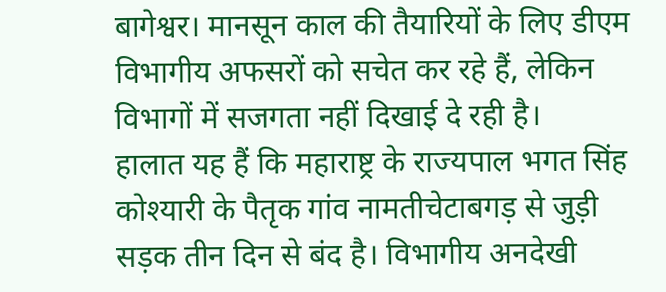बागेश्वर। मानसून काल की तैयारियों के लिए डीएम विभागीय अफसरों को सचेत कर रहे हैं, लेकिन विभागों में सजगता नहीं दिखाई दे रही है।
हालात यह हैं कि महाराष्ट्र के राज्यपाल भगत सिंह कोश्यारी के पैतृक गांव नामतीचेटाबगड़ से जुड़ी सड़क तीन दिन से बंद है। विभागीय अनदेखी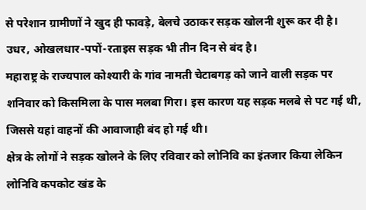से परेशान ग्रामीणों ने खुद ही फावड़े, बेलचे उठाकर सड़क खोलनी शुरू कर दी है। उधर, ओखलधार-पपों-रताइस सड़क भी तीन दिन से बंद है।
महाराष्ट्र के राज्यपाल कोश्यारी के गांव नामती चेटाबगड़ को जाने वाली सड़क पर शनिवार को किसमिला के पास मलबा गिरा। इस कारण यह सड़क मलबे से पट गई थी, जिससे यहां वाहनों की आवाजाही बंद हो गई थी।
क्षेत्र के लोगों ने सड़क खोलने के लिए रविवार को लोनिवि का इंतजार किया लेकिन लोनिवि कपकोट खंड के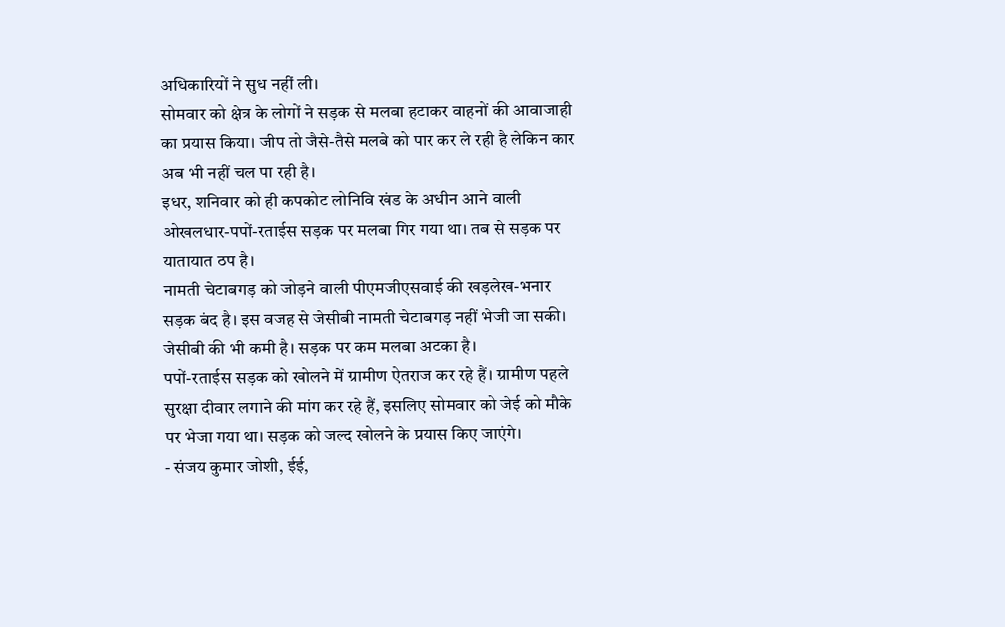अधिकारियों ने सुध नहीं ली।
सोमवार को क्षेत्र के लोगों ने सड़क से मलबा हटाकर वाहनों की आवाजाही का प्रयास किया। जीप तो जैसे-तैसे मलबे को पार कर ले रही है लेकिन कार अब भी नहीं चल पा रही है।
इधर, शनिवार को ही कपकोट लोनिवि खंड के अधीन आने वाली ओखलधार-पपों-रताईस सड़क पर मलबा गिर गया था। तब से सड़क पर यातायात ठप है।
नामती चेटाबगड़ को जोड़ने वाली पीएमजीएसवाई की खड़लेख-भनार सड़क बंद है। इस वजह से जेसीबी नामती चेटाबगड़ नहीं भेजी जा सकी। जेसीबी की भी कमी है। सड़क पर कम मलबा अटका है।
पपों-रताईस सड़क को खोलने में ग्रामीण ऐतराज कर रहे हैं। ग्रामीण पहले सुरक्षा दीवार लगाने की मांग कर रहे हैं, इसलिए सोमवार को जेई को मौके पर भेजा गया था। सड़क को जल्द खोलने के प्रयास किए जाएंगे।
- संजय कुमार जोशी, ईई,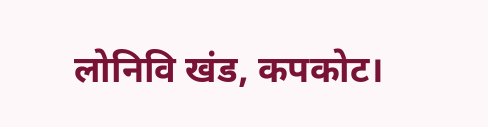लोनिवि खंड, कपकोट।